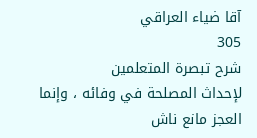آقا ضياء العراقي
305
شرح تبصرة المتعلمين
لإحداث المصلحة في وفائه ، وإنما العجز مانع ناش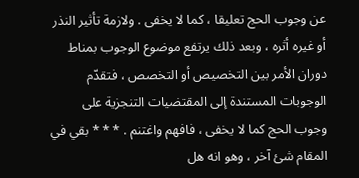عن وجوب الحج تعليقا ، كما لا يخفى . ولازمة تأثير النذر أو غيره أثره ، وبعد ذلك يرتفع موضوع الوجوب بمناط دوران الأمر بين التخصيص أو التخصص ، فتقدّم الوجوبات المستندة إلى المقتضيات التنجزية على وجوب الحج كما لا يخفى ، فافهم واغتنم . * * * بقي في المقام شئ آخر ، وهو انه هل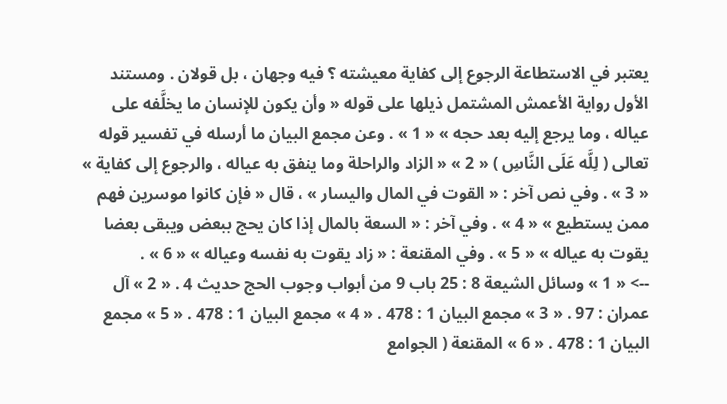يعتبر في الاستطاعة الرجوع إلى كفاية معيشته ؟ فيه وجهان ، بل قولان . ومستند الأول رواية الأعمش المشتمل ذيلها على قوله « وأن يكون للإنسان ما يخلَّفه على عياله ، وما يرجع إليه بعد حجه » « 1 » . وعن مجمع البيان ما أرسله في تفسير قوله تعالى ( لِلَّه عَلَى النَّاسِ ) « 2 » « الزاد والراحلة وما ينفق به عياله ، والرجوع إلى كفاية » « 3 » . وفي نص آخر : « القوت في المال واليسار » ، قال « فإن كانوا موسرين فهم ممن يستطيع » « 4 » . وفي آخر : « السعة بالمال إذا كان يحج ببعض ويبقى بعضا يقوت به عياله » « 5 » . وفي المقنعة : « زاد يقوت به نفسه وعياله » « 6 » .
--> « 1 » وسائل الشيعة 8 : 25 باب 9 من أبواب وجوب الحج حديث 4 . « 2 » آل عمران : 97 . « 3 » مجمع البيان 1 : 478 . « 4 » مجمع البيان 1 : 478 . « 5 » مجمع البيان 1 : 478 . « 6 » المقنعة ( الجوامع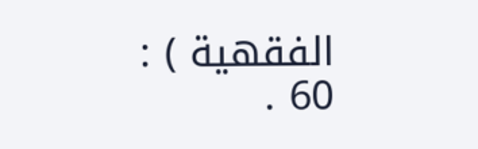الفقهية ) : 60 .